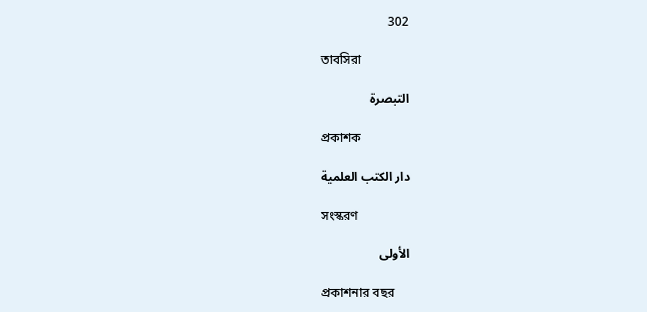302

তাবসিরা

التبصرة

প্রকাশক

دار الكتب العلمية

সংস্করণ

الأولى

প্রকাশনার বছর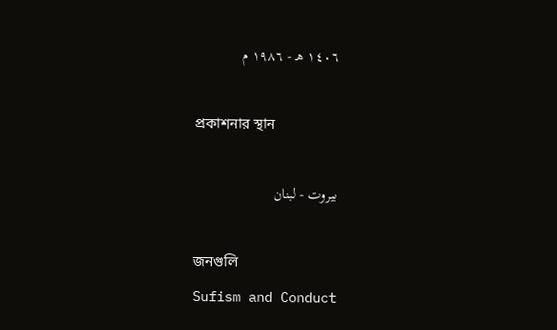١٤٠٦ هـ - ١٩٨٦ م

প্রকাশনার স্থান

بيروت - لبنان

জনগুলি
Sufism and Conduct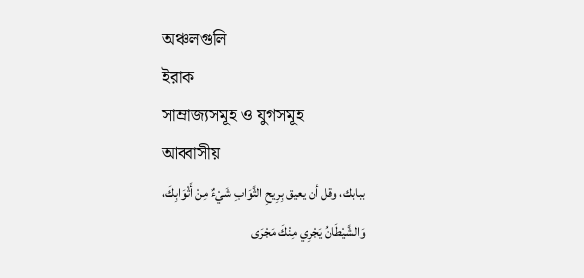অঞ্চলগুলি
ইরাক
সাম্রাজ্যসমূহ ও যুগসমূহ
আব্বাসীয়
ببابك، وقل أن يعيق بِرِيحِ الثَّوَابِ شَيْءٌ مِنْ أَثْوَابِكَ، وَالشَّيْطَانُ يَجْرِي مِنْكَ مَجْرَى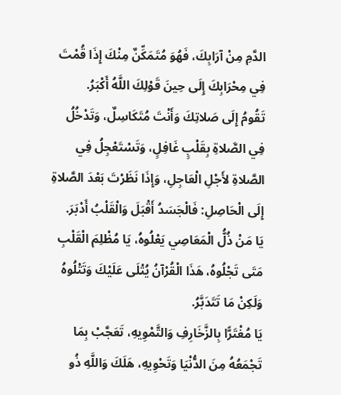الدَّمِ مِنْ آرَابِكَ، فَهُوَ مُتَمَكِّنٌ مِنْكَ إِذَا قُمْتَ فِي مِحْرَابِكَ إِلَى حِينَ قَوْلِكَ اللَّهُ أَكْبَرُ.
تَقُومُ إِلَى صَلاتِكَ وَأَنْتَ مُتَكَاسِلٌ، وَتَدْخُلُ فِي الصَّلاةِ بِقَلْبٍ غَافِلٍ، وَتَسْتَعْجِلُ فِي الصَّلاةِ لأَجْلِ الْعَاجِلِ، وَإِذَا نَظَرْتَ بَعْدَ الصَّلاةِ إِلَى الْحَاصِلِ: فَالْجَسَدُ أَقْبَلَ وَالْقَلْبُ أَدْبَرَ.
يَا مَنْ ذُلُّ الْمَعَاصِي يَعْلُوهُ، يَا مُظْلِمَ الْقَلْبِ مَتَى تَجْلُوهُ، هَذَا الْقُرْآنُ يُتْلَى عَلَيْكَ وَتَتْلُوهُ وَلَكِنْ مَا تَتَدَبَّرُ.
يَا مُغْتَرًّا بِالزَّخَارِفِ وَالتَّمْوِيهِ، تَعَجَّبْ بِمَا تَجْمَعُهُ مِنَ الدُّنْيَا وَتَحْوِيهِ، هَلَكَ وَاللَّهِ ذُو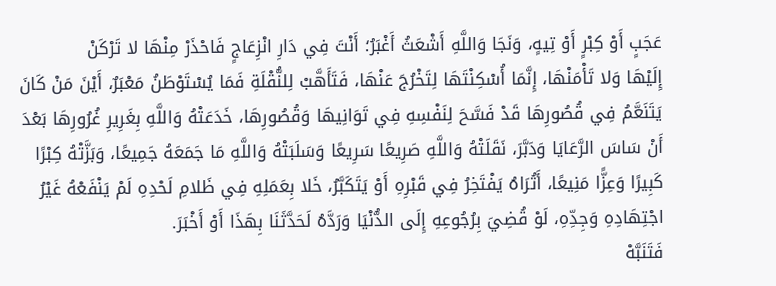عَجَبٍ أَوْ كِبْرٍ أَوْ تِيهٍ، وَنَجَا وَاللَّهِ أَشْعَثُ أَغْبَرُ؛ أَنْتَ فِي دَارِ انْزِعَاجٍ فَاحْذَرْ مِنْهَا لا تَرْكَنْ
إِلَيْهَا وَلا تَأْمَنْهَا، إِنَّمَا أُسْكِنْتَهَا لِتَخْرُجَ عَنْهَا، فَتَأَهَّبْ لِلنُّقْلَةِ فَمَا يُسْتَوْطَنُ مَعْبَرٌ، أَيْنَ مَنْ كَانَ يَتَنَعَّمُ فِي قُصُورِهَا قَدْ فَسَّحَ لِنَفْسِهِ فِي تَوَانِيهَا وَقُصُورِهَا، خَدَعَتْهُ وَاللَّهِ بِغَرِيرِ غُرُورِهَا بَعْدَ أَنْ سَاسَ الرَّعَايَا وَدَبَّرَ، نَقَلَتْهُ وَاللَّهِ صَرِيعًا سَرِيعًا وَسَلَبَتْهُ وَاللَّهِ مَا جَمَعَهُ جَمِيعًا، وَبَزَّتْهُ كِبْرًا كَبِيرًا وَعِزًّا مَنِيعًا، أَتُرَاهُ يَفْتَخِرُ فِي قَبْرِهِ أَوْ يَتَكَبَّرُ، خَلا بِعَمَلِهِ فِي ظَلامِ لَحْدِهِ لَمْ يَنْفَعْهُ غَيْرُ اجْتِهَادِهِ وَجِدِّهِ، لَوْ قُضِيَ بِرُجُوعِهِ إِلَى الدُّنْيَا وَرَدَّهُ لَحَدَّثَنَا بِهَذَا أَوْ أَخْبَرَ.
فَتَنَبَّهْ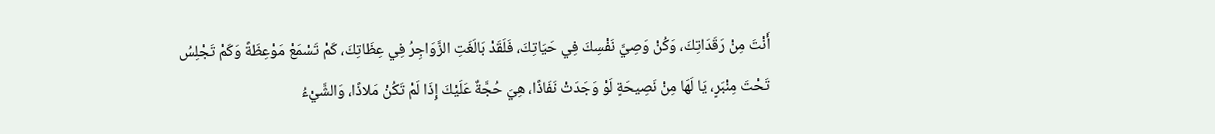أَنْتَ مِنْ رَقَدَاتِكَ، وَكُنْ وَصِيَّ نَفْسِكَ فِي حَيَاتِكَ، فَلَقَدْ بَالَغَتِ الزَّوَاجِرُ فِي عِظَاتِكَ، كَمْ تَسْمَعْ مَوْعِظَةً وَكَمْ تَجْلِسُ تَحْتَ مِنْبَرٍ، يَا لَهَا مِنْ نَصِيحَةٍ لَوْ وَجَدَتْ نَفَاذًا، هِيَ حُجَّةٌ عَلَيْكَ إِذَا لَمْ تَكُنْ مَلاذًا، وَالشَّيْءُ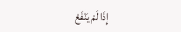إِذَا لَمْ يَنْفَعْ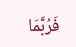فَرُبَّمَا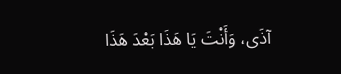آذَى، وَأَنْتَ يَا هَذَا بَعْدَ هَذَا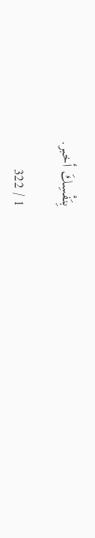بِنَفْسِكَ أخبر.

1 / 322